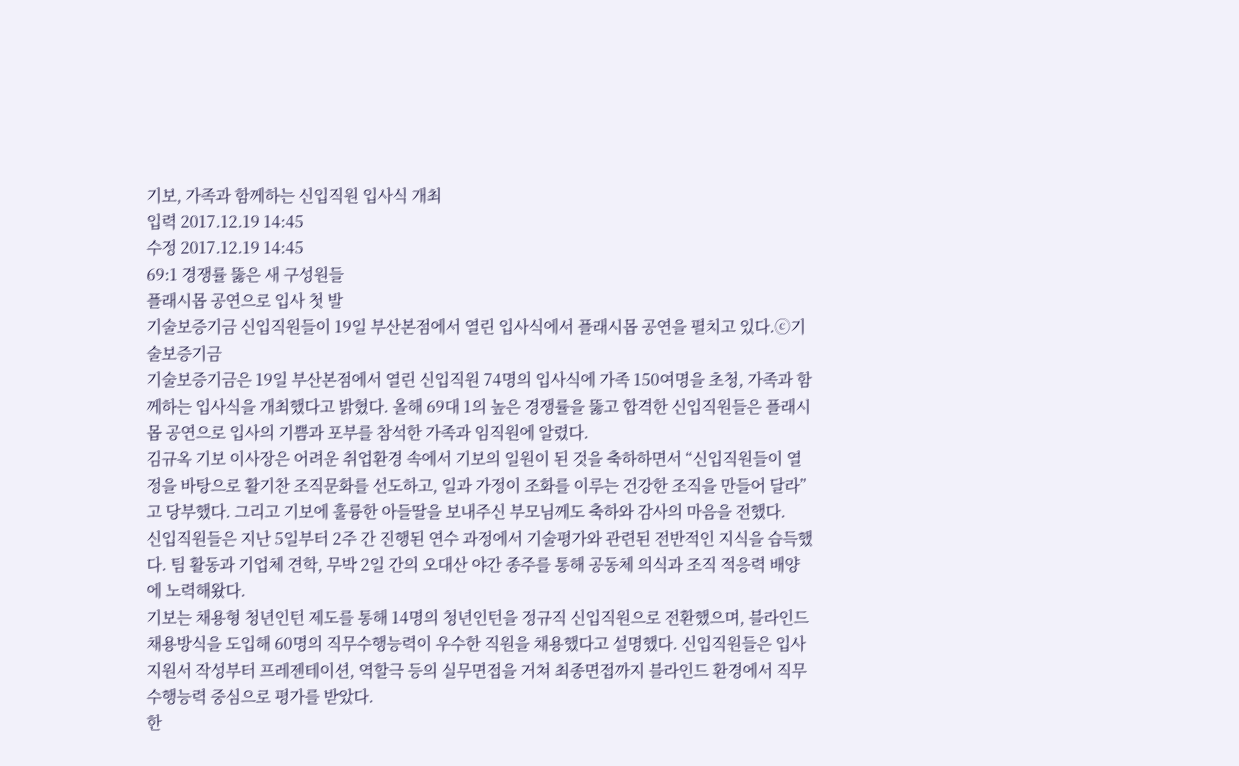기보, 가족과 함께하는 신입직원 입사식 개최
입력 2017.12.19 14:45
수정 2017.12.19 14:45
69:1 경쟁률 뚫은 새 구성원들
플래시몹 공연으로 입사 첫 발
기술보증기금 신입직원들이 19일 부산본점에서 열린 입사식에서 플래시몹 공연을 펼치고 있다.ⓒ기술보증기금
기술보증기금은 19일 부산본점에서 열린 신입직원 74명의 입사식에 가족 150여명을 초청, 가족과 함께하는 입사식을 개최했다고 밝혔다. 올해 69대 1의 높은 경쟁률을 뚫고 합격한 신입직원들은 플래시몹 공연으로 입사의 기쁨과 포부를 참석한 가족과 임직원에 알렸다.
김규옥 기보 이사장은 어려운 취업환경 속에서 기보의 일원이 된 것을 축하하면서 “신입직원들이 열정을 바탕으로 활기찬 조직문화를 선도하고, 일과 가정이 조화를 이루는 건강한 조직을 만들어 달라”고 당부했다. 그리고 기보에 훌륭한 아들딸을 보내주신 부모님께도 축하와 감사의 마음을 전했다.
신입직원들은 지난 5일부터 2주 간 진행된 연수 과정에서 기술평가와 관련된 전반적인 지식을 습득했다. 팀 활동과 기업체 견학, 무박 2일 간의 오대산 야간 종주를 통해 공동체 의식과 조직 적응력 배양에 노력해왔다.
기보는 채용형 청년인턴 제도를 통해 14명의 청년인턴을 정규직 신입직원으로 전환했으며, 블라인드 채용방식을 도입해 60명의 직무수행능력이 우수한 직원을 채용했다고 설명했다. 신입직원들은 입사지원서 작성부터 프레젠테이션, 역할극 등의 실무면접을 거쳐 최종면접까지 블라인드 환경에서 직무수행능력 중심으로 평가를 받았다.
한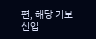편, 해당 기보 신입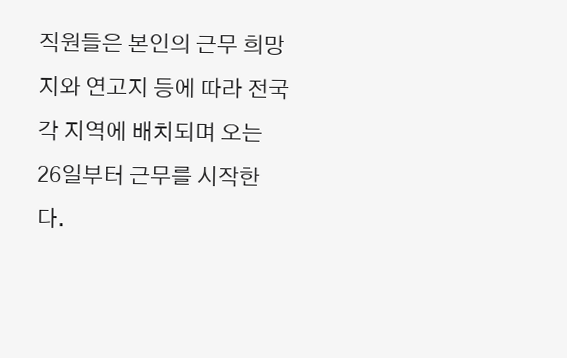직원들은 본인의 근무 희망지와 연고지 등에 따라 전국 각 지역에 배치되며 오는 26일부터 근무를 시작한다.